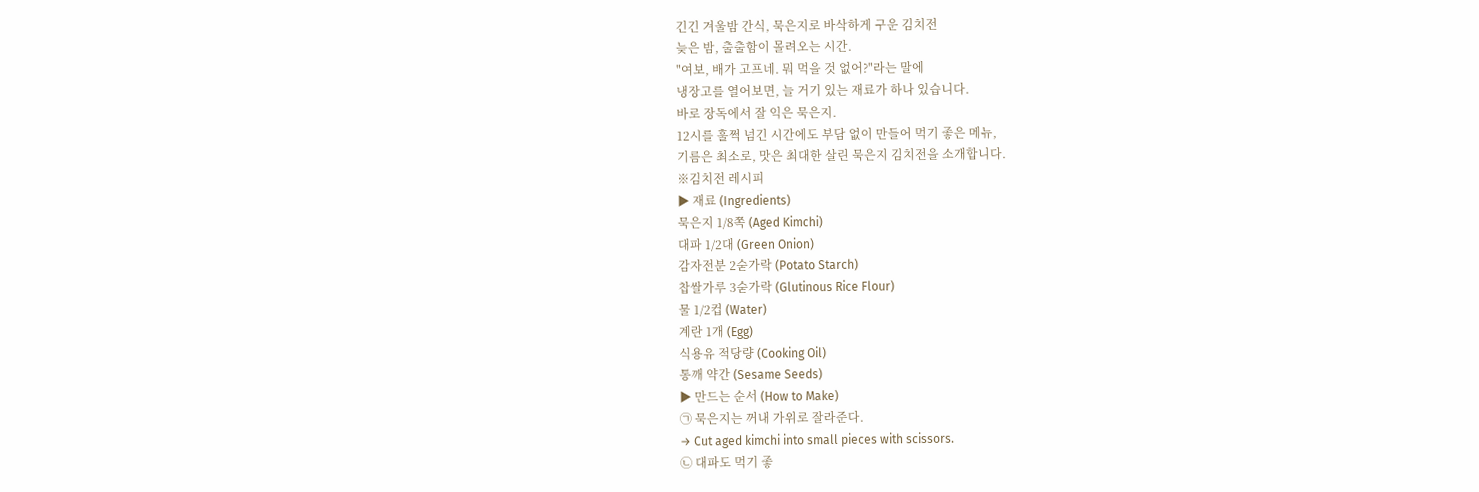긴긴 겨울밤 간식, 묵은지로 바삭하게 구운 김치전
늦은 밤, 출출함이 몰려오는 시간.
"여보, 배가 고프네. 뭐 먹을 것 없어?"라는 말에
냉장고를 열어보면, 늘 거기 있는 재료가 하나 있습니다.
바로 장독에서 잘 익은 묵은지.
12시를 훌쩍 넘긴 시간에도 부담 없이 만들어 먹기 좋은 메뉴,
기름은 최소로, 맛은 최대한 살린 묵은지 김치전을 소개합니다.
※김치전 레시피
▶ 재료 (Ingredients)
묵은지 1/8쪽 (Aged Kimchi)
대파 1/2대 (Green Onion)
감자전분 2숟가락 (Potato Starch)
찹쌀가루 3숟가락 (Glutinous Rice Flour)
물 1/2컵 (Water)
계란 1개 (Egg)
식용유 적당량 (Cooking Oil)
통깨 약간 (Sesame Seeds)
▶ 만드는 순서 (How to Make)
㉠ 묵은지는 꺼내 가위로 잘라준다.
→ Cut aged kimchi into small pieces with scissors.
㉡ 대파도 먹기 좋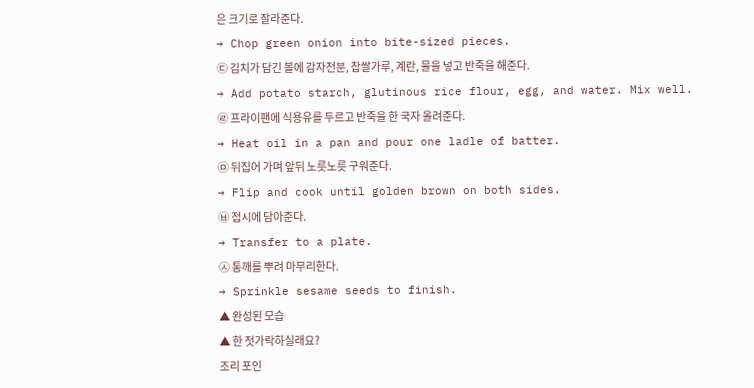은 크기로 잘라준다.
→ Chop green onion into bite-sized pieces.
㉢ 김치가 담긴 볼에 감자전분, 찹쌀가루, 계란, 물을 넣고 반죽을 해준다.
→ Add potato starch, glutinous rice flour, egg, and water. Mix well.
㉣ 프라이팬에 식용유를 두르고 반죽을 한 국자 올려준다.
→ Heat oil in a pan and pour one ladle of batter.
㉤ 뒤집어 가며 앞뒤 노릇노릇 구워준다.
→ Flip and cook until golden brown on both sides.
㉥ 접시에 담아준다.
→ Transfer to a plate.
㉦ 통깨를 뿌려 마무리한다.
→ Sprinkle sesame seeds to finish.
▲ 완성된 모습
▲ 한 젓가락하실래요?
조리 포인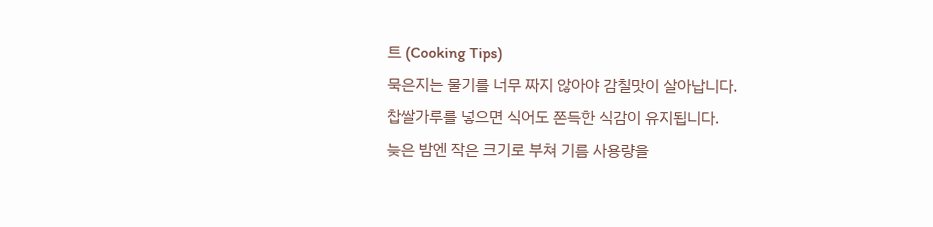트 (Cooking Tips)
묵은지는 물기를 너무 짜지 않아야 감칠맛이 살아납니다.
찹쌀가루를 넣으면 식어도 쫀득한 식감이 유지됩니다.
늦은 밤엔 작은 크기로 부쳐 기름 사용량을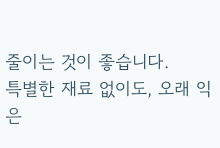줄이는 것이 좋습니다.
특별한 재료 없이도, 오래 익은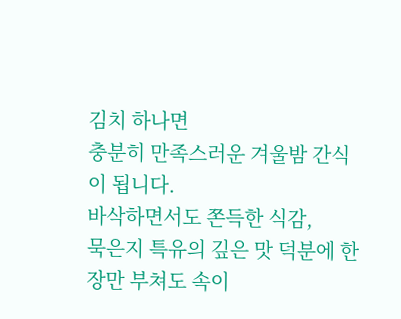김치 하나면
충분히 만족스러운 겨울밤 간식이 됩니다.
바삭하면서도 쫀득한 식감,
묵은지 특유의 깊은 맛 덕분에 한 장만 부쳐도 속이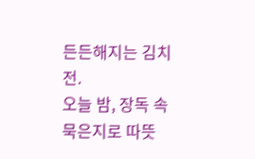든든해지는 김치전.
오늘 밤, 장독 속 묵은지로 따뜻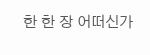한 한 장 어떠신가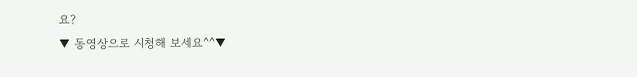요?
▼ 동영상으로 시청해 보세요^^▼